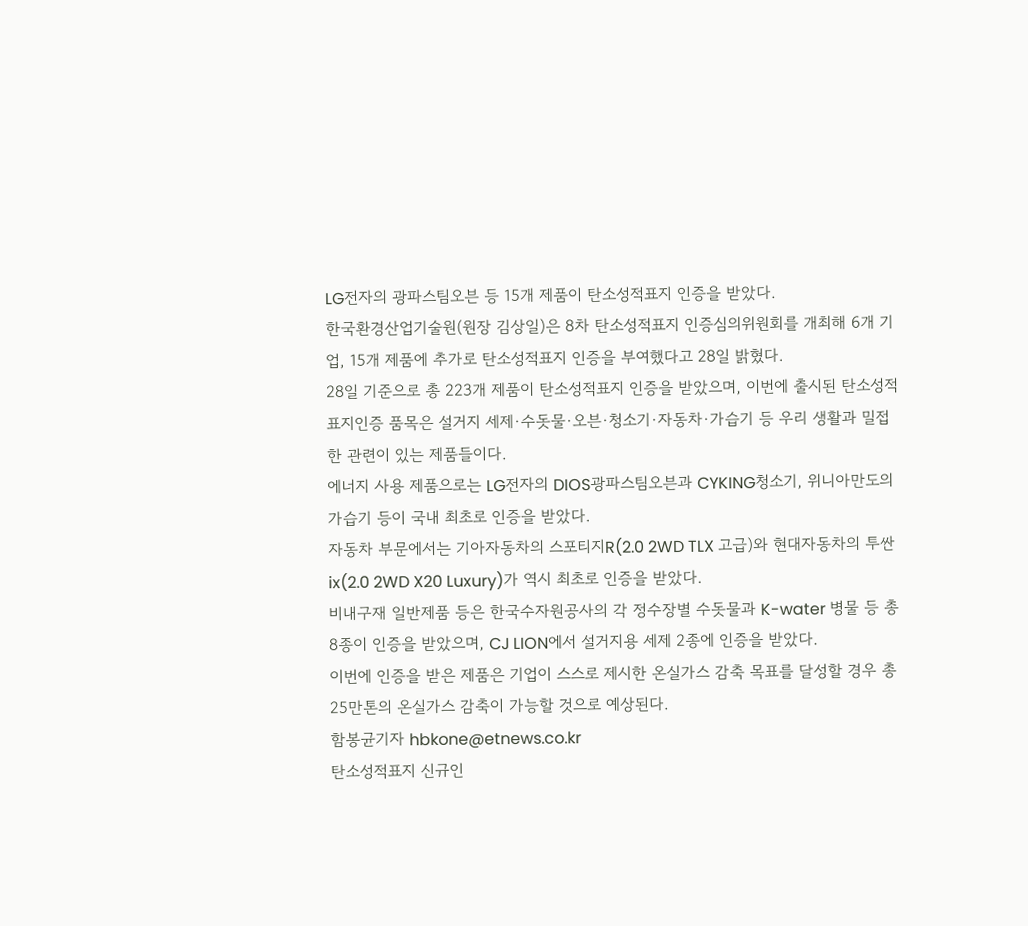LG전자의 광파스팀오븐 등 15개 제품이 탄소성적표지 인증을 받았다.
한국환경산업기술원(원장 김상일)은 8차 탄소성적표지 인증심의위원회를 개최해 6개 기업, 15개 제품에 추가로 탄소성적표지 인증을 부여했다고 28일 밝혔다.
28일 기준으로 총 223개 제품이 탄소성적표지 인증을 받았으며, 이번에 출시된 탄소성적표지인증 품목은 설거지 세제·수돗물·오븐·청소기·자동차·가습기 등 우리 생활과 밀접한 관련이 있는 제품들이다.
에너지 사용 제품으로는 LG전자의 DIOS광파스팀오븐과 CYKING청소기, 위니아만도의 가습기 등이 국내 최초로 인증을 받았다.
자동차 부문에서는 기아자동차의 스포티지R(2.0 2WD TLX 고급)와 현대자동차의 투싼ix(2.0 2WD X20 Luxury)가 역시 최초로 인증을 받았다.
비내구재 일반제품 등은 한국수자원공사의 각 정수장별 수돗물과 K-water 병물 등 총 8종이 인증을 받았으며, CJ LION에서 설거지용 세제 2종에 인증을 받았다.
이번에 인증을 받은 제품은 기업이 스스로 제시한 온실가스 감축 목표를 달성할 경우 총 25만톤의 온실가스 감축이 가능할 것으로 예상된다.
함봉균기자 hbkone@etnews.co.kr
탄소성적표지 신규인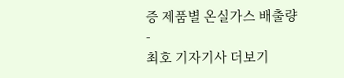증 제품별 온실가스 배출량
-
최호 기자기사 더보기